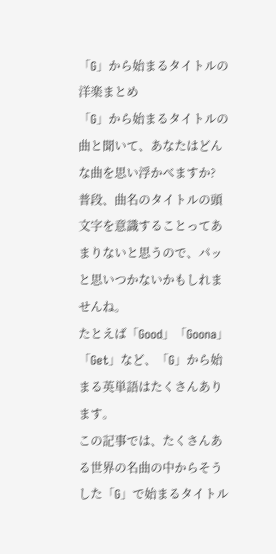「G」から始まるタイトルの洋楽まとめ
「G」から始まるタイトルの曲と聞いて、あなたはどんな曲を思い浮かべますか?
普段、曲名のタイトルの頭文字を意識することってあまりないと思うので、パッと思いつかないかもしれませんね。
たとえば「Good」「Goona」「Get」など、「G」から始まる英単語はたくさんあります。
この記事では、たくさんある世界の名曲の中からそうした「G」で始まるタイトル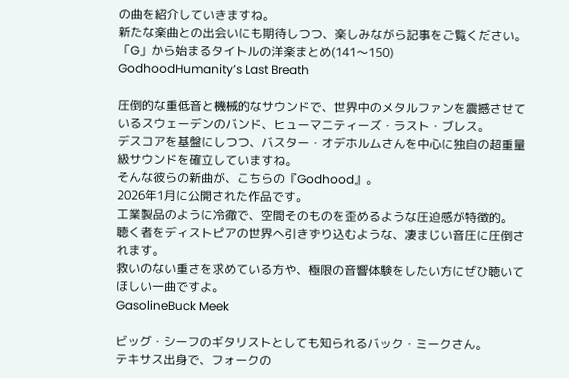の曲を紹介していきますね。
新たな楽曲との出会いにも期待しつつ、楽しみながら記事をご覧ください。
「G」から始まるタイトルの洋楽まとめ(141〜150)
GodhoodHumanity’s Last Breath

圧倒的な重低音と機械的なサウンドで、世界中のメタルファンを震撼させているスウェーデンのバンド、ヒューマニティーズ・ラスト・ブレス。
デスコアを基盤にしつつ、バスター・オデホルムさんを中心に独自の超重量級サウンドを確立していますね。
そんな彼らの新曲が、こちらの『Godhood』。
2026年1月に公開された作品です。
工業製品のように冷徹で、空間そのものを歪めるような圧迫感が特徴的。
聴く者をディストピアの世界へ引きずり込むような、凄まじい音圧に圧倒されます。
救いのない重さを求めている方や、極限の音響体験をしたい方にぜひ聴いてほしい一曲ですよ。
GasolineBuck Meek

ビッグ・シーフのギタリストとしても知られるバック・ミークさん。
テキサス出身で、フォークの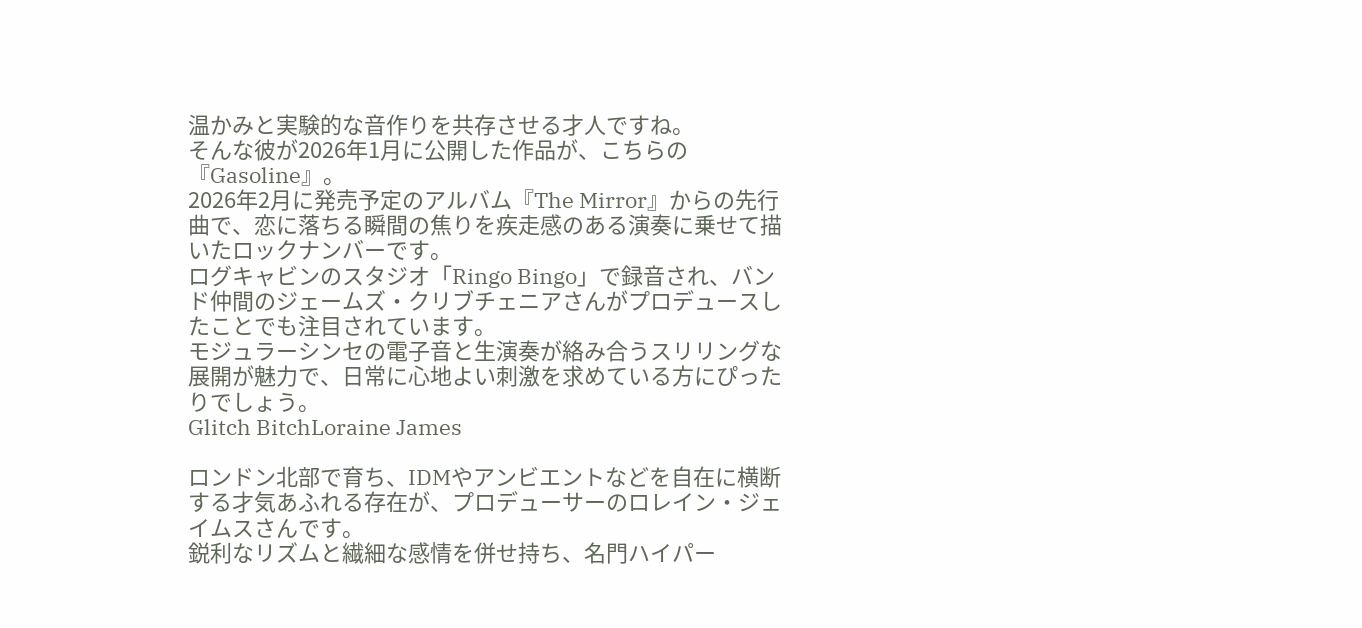温かみと実験的な音作りを共存させる才人ですね。
そんな彼が2026年1月に公開した作品が、こちらの『Gasoline』。
2026年2月に発売予定のアルバム『The Mirror』からの先行曲で、恋に落ちる瞬間の焦りを疾走感のある演奏に乗せて描いたロックナンバーです。
ログキャビンのスタジオ「Ringo Bingo」で録音され、バンド仲間のジェームズ・クリブチェニアさんがプロデュースしたことでも注目されています。
モジュラーシンセの電子音と生演奏が絡み合うスリリングな展開が魅力で、日常に心地よい刺激を求めている方にぴったりでしょう。
Glitch BitchLoraine James

ロンドン北部で育ち、IDMやアンビエントなどを自在に横断する才気あふれる存在が、プロデューサーのロレイン・ジェイムスさんです。
鋭利なリズムと繊細な感情を併せ持ち、名門ハイパー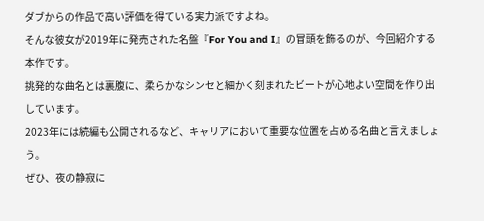ダブからの作品で高い評価を得ている実力派ですよね。
そんな彼女が2019年に発売された名盤『For You and I』の冒頭を飾るのが、今回紹介する本作です。
挑発的な曲名とは裏腹に、柔らかなシンセと細かく刻まれたビートが心地よい空間を作り出しています。
2023年には続編も公開されるなど、キャリアにおいて重要な位置を占める名曲と言えましょう。
ぜひ、夜の静寂に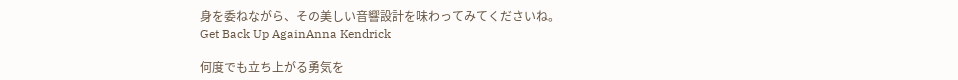身を委ねながら、その美しい音響設計を味わってみてくださいね。
Get Back Up AgainAnna Kendrick

何度でも立ち上がる勇気を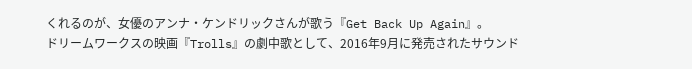くれるのが、女優のアンナ・ケンドリックさんが歌う『Get Back Up Again』。
ドリームワークスの映画『Trolls』の劇中歌として、2016年9月に発売されたサウンド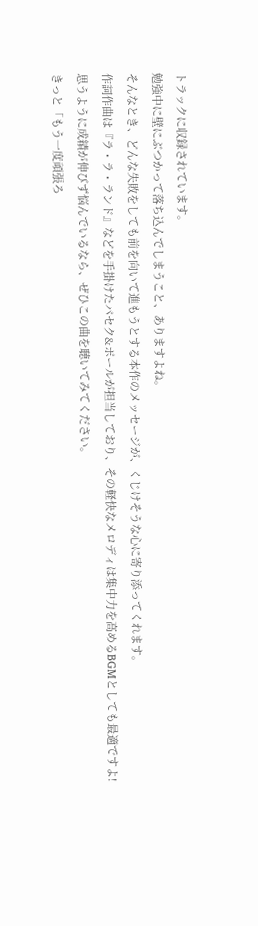トラックに収録されています。
勉強中に壁にぶつかって落ち込んでしまうこと、ありますよね。
そんなとき、どんな失敗をしても前を向いて進もうとする本作のメッセージが、くじけそうな心に寄り添ってくれます。
作詞作曲は『ラ・ラ・ランド』などを手掛けたパセク&ポールが担当しており、その軽快なメロディは集中力を高めるBGMとしても最適ですよ!
思うように成績が伸びず悩んでいるなら、ぜひこの曲を聴いてみてください。
きっと「もう一度頑張ろ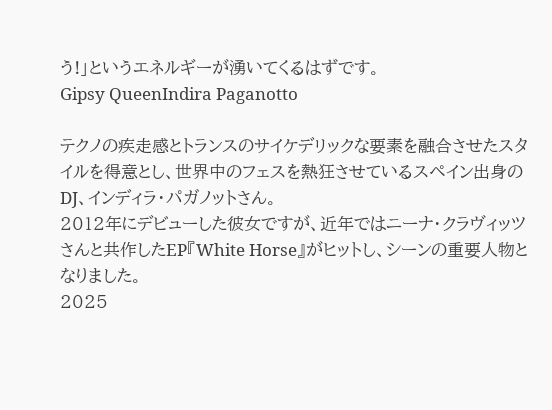う!」というエネルギーが湧いてくるはずです。
Gipsy QueenIndira Paganotto

テクノの疾走感とトランスのサイケデリックな要素を融合させたスタイルを得意とし、世界中のフェスを熱狂させているスペイン出身のDJ、インディラ・パガノットさん。
2012年にデビューした彼女ですが、近年ではニーナ・クラヴィッツさんと共作したEP『White Horse』がヒットし、シーンの重要人物となりました。
2025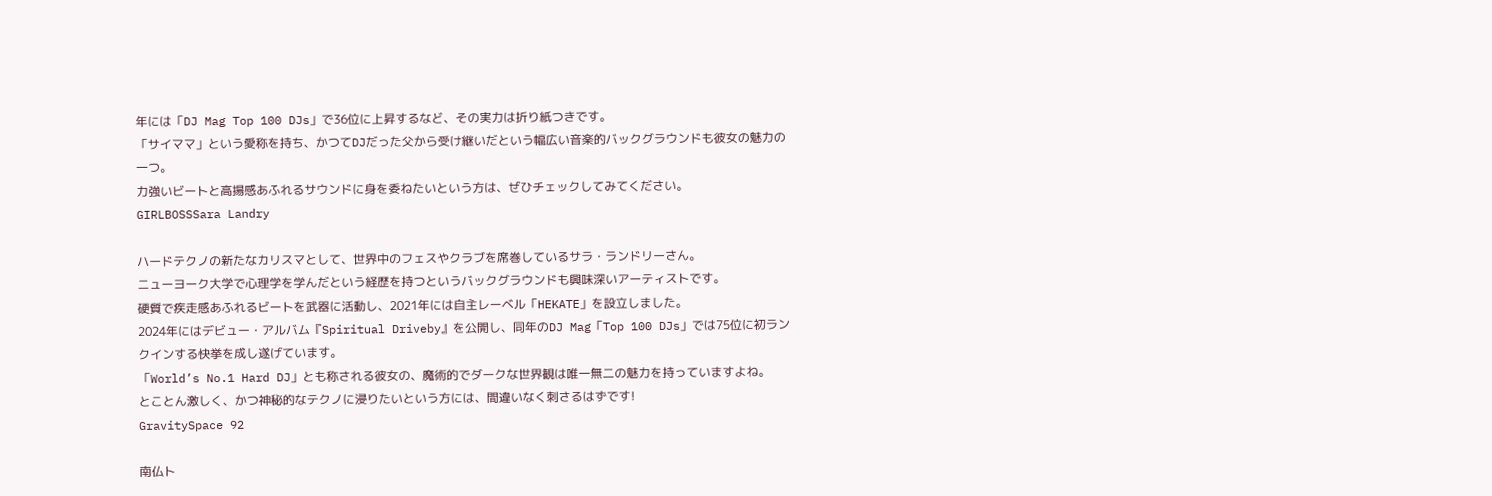年には「DJ Mag Top 100 DJs」で36位に上昇するなど、その実力は折り紙つきです。
「サイママ」という愛称を持ち、かつてDJだった父から受け継いだという幅広い音楽的バックグラウンドも彼女の魅力の一つ。
力強いビートと高揚感あふれるサウンドに身を委ねたいという方は、ぜひチェックしてみてください。
GIRLBOSSSara Landry

ハードテクノの新たなカリスマとして、世界中のフェスやクラブを席巻しているサラ・ランドリーさん。
ニューヨーク大学で心理学を学んだという経歴を持つというバックグラウンドも興味深いアーティストです。
硬質で疾走感あふれるビートを武器に活動し、2021年には自主レーベル「HEKATE」を設立しました。
2024年にはデビュー・アルバム『Spiritual Driveby』を公開し、同年のDJ Mag「Top 100 DJs」では75位に初ランクインする快挙を成し遂げています。
「World’s No.1 Hard DJ」とも称される彼女の、魔術的でダークな世界観は唯一無二の魅力を持っていますよね。
とことん激しく、かつ神秘的なテクノに浸りたいという方には、間違いなく刺さるはずです!
GravitySpace 92

南仏ト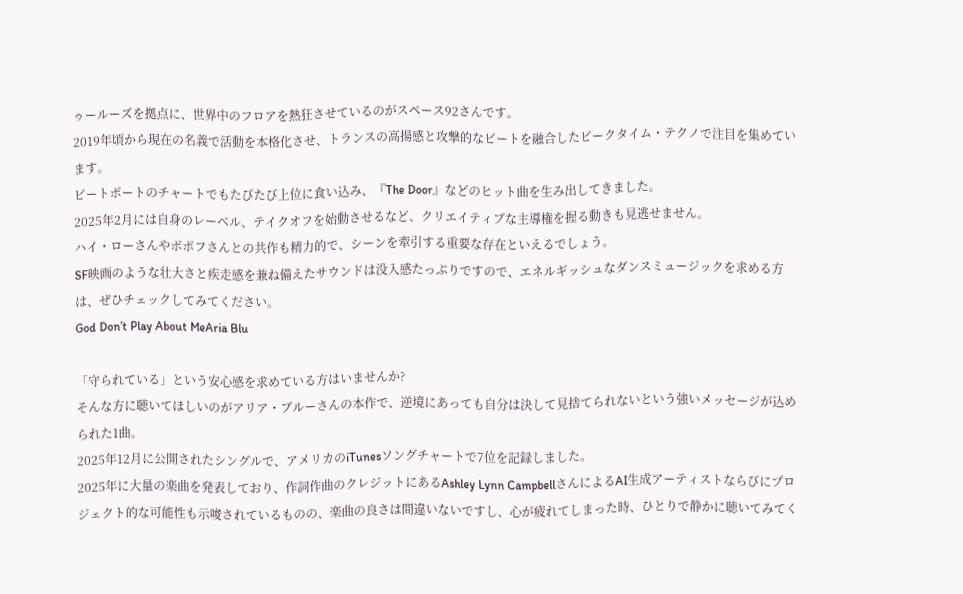ゥールーズを拠点に、世界中のフロアを熱狂させているのがスペース92さんです。
2019年頃から現在の名義で活動を本格化させ、トランスの高揚感と攻撃的なビートを融合したピークタイム・テクノで注目を集めています。
ビートポートのチャートでもたびたび上位に食い込み、『The Door』などのヒット曲を生み出してきました。
2025年2月には自身のレーベル、テイクオフを始動させるなど、クリエイティブな主導権を握る動きも見逃せません。
ハイ・ローさんやポポフさんとの共作も精力的で、シーンを牽引する重要な存在といえるでしょう。
SF映画のような壮大さと疾走感を兼ね備えたサウンドは没入感たっぷりですので、エネルギッシュなダンスミュージックを求める方は、ぜひチェックしてみてください。
God Don’t Play About MeAria Blu

「守られている」という安心感を求めている方はいませんか?
そんな方に聴いてほしいのがアリア・ブルーさんの本作で、逆境にあっても自分は決して見捨てられないという強いメッセージが込められた1曲。
2025年12月に公開されたシングルで、アメリカのiTunesソングチャートで7位を記録しました。
2025年に大量の楽曲を発表しており、作詞作曲のクレジットにあるAshley Lynn CampbellさんによるAI生成アーティストならびにプロジェクト的な可能性も示唆されているものの、楽曲の良さは間違いないですし、心が疲れてしまった時、ひとりで静かに聴いてみてく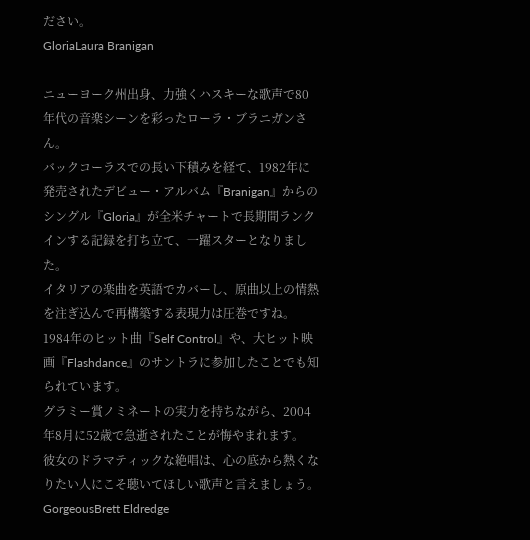ださい。
GloriaLaura Branigan

ニューヨーク州出身、力強くハスキーな歌声で80年代の音楽シーンを彩ったローラ・ブラニガンさん。
バックコーラスでの長い下積みを経て、1982年に発売されたデビュー・アルバム『Branigan』からのシングル『Gloria』が全米チャートで長期間ランクインする記録を打ち立て、一躍スターとなりました。
イタリアの楽曲を英語でカバーし、原曲以上の情熱を注ぎ込んで再構築する表現力は圧巻ですね。
1984年のヒット曲『Self Control』や、大ヒット映画『Flashdance』のサントラに参加したことでも知られています。
グラミー賞ノミネートの実力を持ちながら、2004年8月に52歳で急逝されたことが悔やまれます。
彼女のドラマティックな絶唱は、心の底から熱くなりたい人にこそ聴いてほしい歌声と言えましょう。
GorgeousBrett Eldredge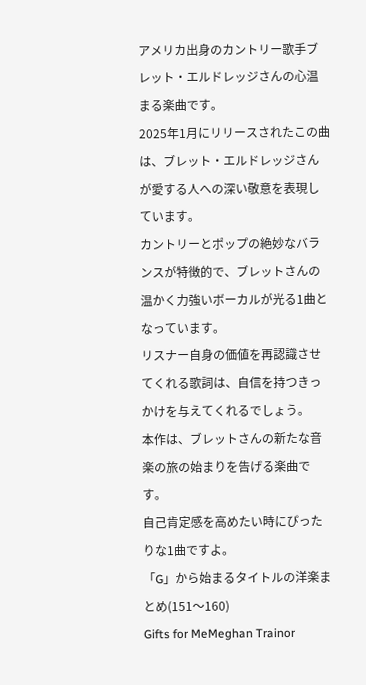アメリカ出身のカントリー歌手ブレット・エルドレッジさんの心温まる楽曲です。
2025年1月にリリースされたこの曲は、ブレット・エルドレッジさんが愛する人への深い敬意を表現しています。
カントリーとポップの絶妙なバランスが特徴的で、ブレットさんの温かく力強いボーカルが光る1曲となっています。
リスナー自身の価値を再認識させてくれる歌詞は、自信を持つきっかけを与えてくれるでしょう。
本作は、ブレットさんの新たな音楽の旅の始まりを告げる楽曲です。
自己肯定感を高めたい時にぴったりな1曲ですよ。
「G」から始まるタイトルの洋楽まとめ(151〜160)
Gifts for MeMeghan Trainor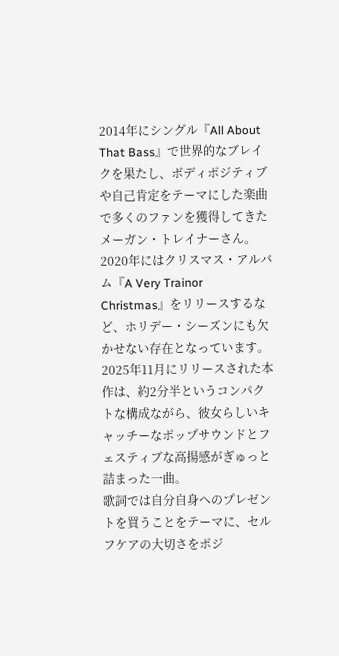2014年にシングル『All About That Bass』で世界的なブレイクを果たし、ボディポジティブや自己肯定をテーマにした楽曲で多くのファンを獲得してきたメーガン・トレイナーさん。
2020年にはクリスマス・アルバム『A Very Trainor Christmas』をリリースするなど、ホリデー・シーズンにも欠かせない存在となっています。
2025年11月にリリースされた本作は、約2分半というコンパクトな構成ながら、彼女らしいキャッチーなポップサウンドとフェスティブな高揚感がぎゅっと詰まった一曲。
歌詞では自分自身へのプレゼントを買うことをテーマに、セルフケアの大切さをポジ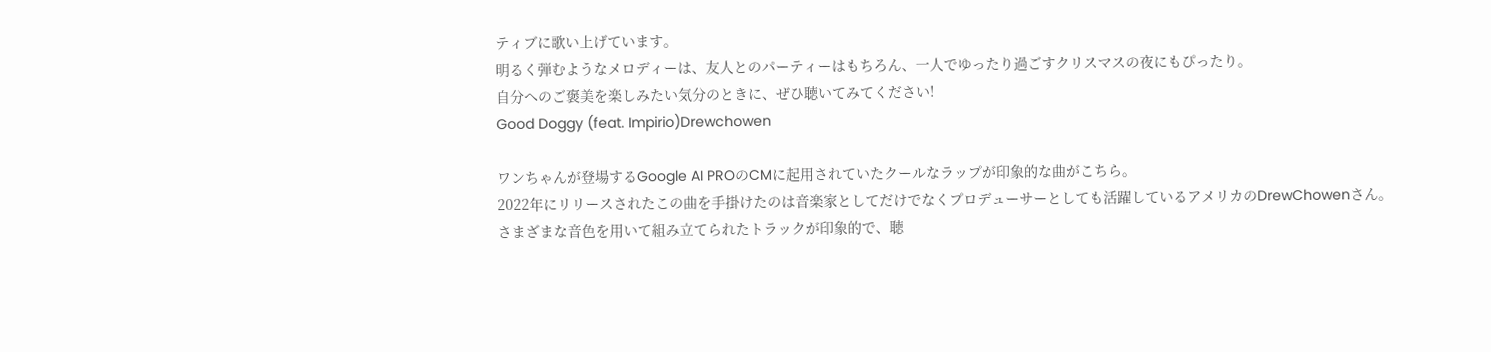ティブに歌い上げています。
明るく弾むようなメロディーは、友人とのパーティーはもちろん、一人でゆったり過ごすクリスマスの夜にもぴったり。
自分へのご褒美を楽しみたい気分のときに、ぜひ聴いてみてください!
Good Doggy (feat. Impirio)Drewchowen

ワンちゃんが登場するGoogle AI PROのCMに起用されていたクールなラップが印象的な曲がこちら。
2022年にリリースされたこの曲を手掛けたのは音楽家としてだけでなくプロデューサーとしても活躍しているアメリカのDrewChowenさん。
さまざまな音色を用いて組み立てられたトラックが印象的で、聴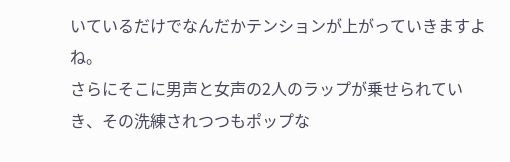いているだけでなんだかテンションが上がっていきますよね。
さらにそこに男声と女声の2人のラップが乗せられていき、その洗練されつつもポップな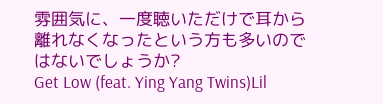雰囲気に、一度聴いただけで耳から離れなくなったという方も多いのではないでしょうか?
Get Low (feat. Ying Yang Twins)Lil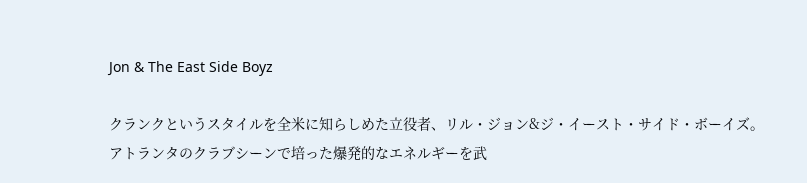Jon & The East Side Boyz

クランクというスタイルを全米に知らしめた立役者、リル・ジョン&ジ・イースト・サイド・ボーイズ。
アトランタのクラブシーンで培った爆発的なエネルギーを武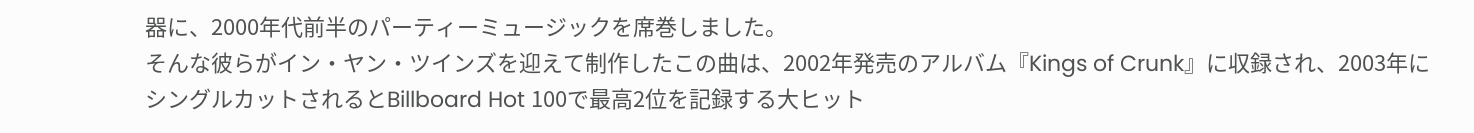器に、2000年代前半のパーティーミュージックを席巻しました。
そんな彼らがイン・ヤン・ツインズを迎えて制作したこの曲は、2002年発売のアルバム『Kings of Crunk』に収録され、2003年にシングルカットされるとBillboard Hot 100で最高2位を記録する大ヒット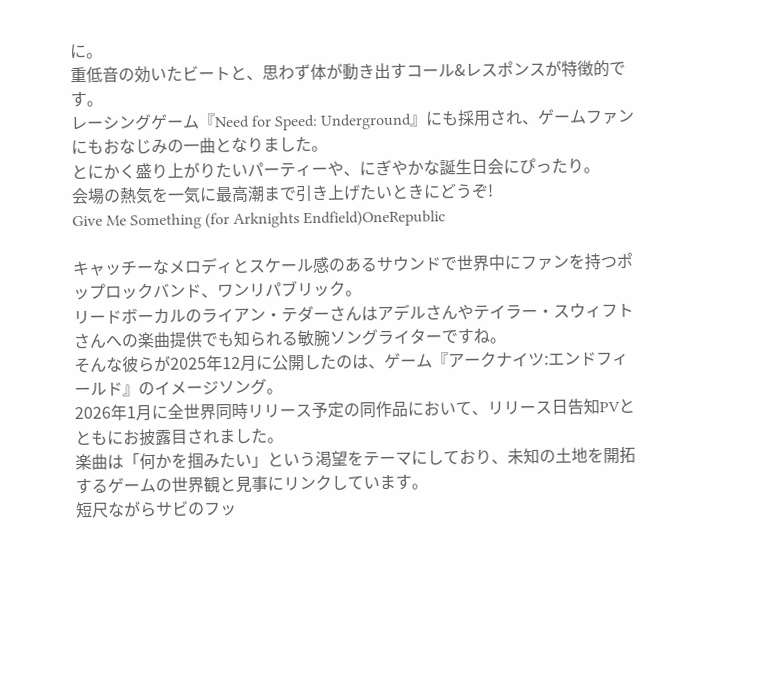に。
重低音の効いたビートと、思わず体が動き出すコール&レスポンスが特徴的です。
レーシングゲーム『Need for Speed: Underground』にも採用され、ゲームファンにもおなじみの一曲となりました。
とにかく盛り上がりたいパーティーや、にぎやかな誕生日会にぴったり。
会場の熱気を一気に最高潮まで引き上げたいときにどうぞ!
Give Me Something (for Arknights Endfield)OneRepublic

キャッチーなメロディとスケール感のあるサウンドで世界中にファンを持つポップロックバンド、ワンリパブリック。
リードボーカルのライアン・テダーさんはアデルさんやテイラー・スウィフトさんへの楽曲提供でも知られる敏腕ソングライターですね。
そんな彼らが2025年12月に公開したのは、ゲーム『アークナイツ:エンドフィールド』のイメージソング。
2026年1月に全世界同時リリース予定の同作品において、リリース日告知PVとともにお披露目されました。
楽曲は「何かを掴みたい」という渇望をテーマにしており、未知の土地を開拓するゲームの世界観と見事にリンクしています。
短尺ながらサビのフッ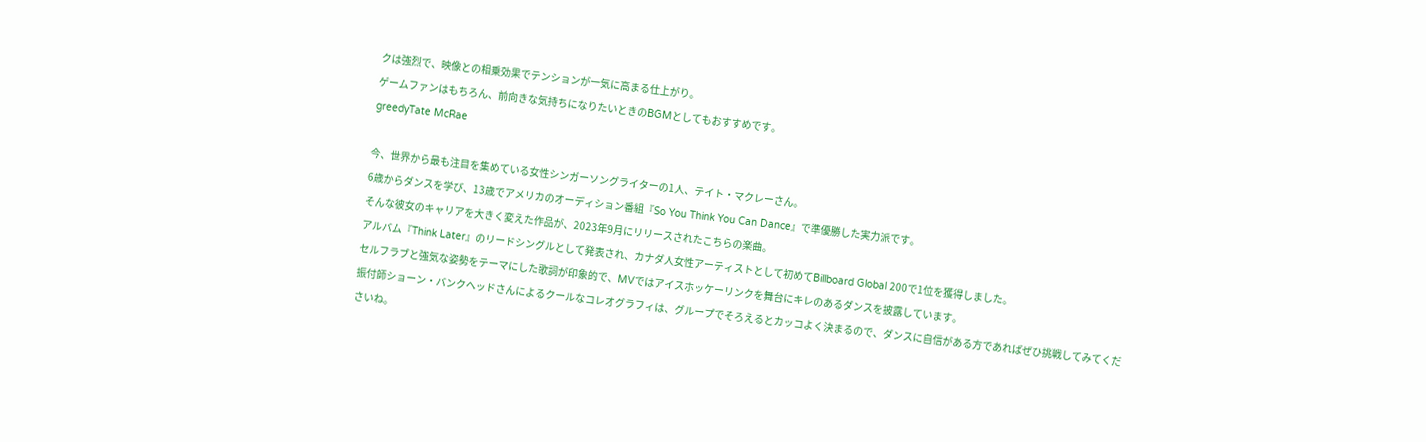クは強烈で、映像との相乗効果でテンションが一気に高まる仕上がり。
ゲームファンはもちろん、前向きな気持ちになりたいときのBGMとしてもおすすめです。
greedyTate McRae

今、世界から最も注目を集めている女性シンガーソングライターの1人、テイト・マクレーさん。
6歳からダンスを学び、13歳でアメリカのオーディション番組『So You Think You Can Dance』で準優勝した実力派です。
そんな彼女のキャリアを大きく変えた作品が、2023年9月にリリースされたこちらの楽曲。
アルバム『Think Later』のリードシングルとして発表され、カナダ人女性アーティストとして初めてBillboard Global 200で1位を獲得しました。
セルフラブと強気な姿勢をテーマにした歌詞が印象的で、MVではアイスホッケーリンクを舞台にキレのあるダンスを披露しています。
振付師ショーン・バンクヘッドさんによるクールなコレオグラフィは、グループでそろえるとカッコよく決まるので、ダンスに自信がある方であればぜひ挑戦してみてくださいね。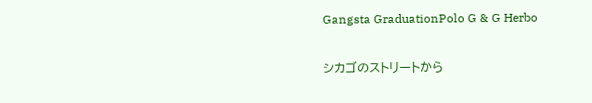Gangsta GraduationPolo G & G Herbo

シカゴのストリートから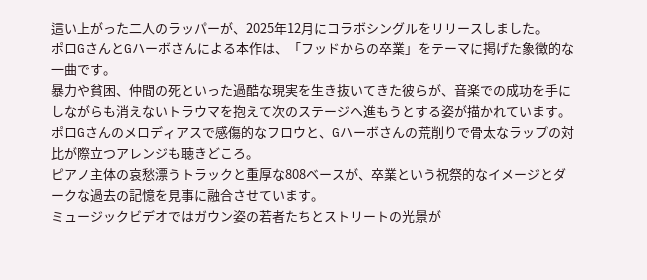這い上がった二人のラッパーが、2025年12月にコラボシングルをリリースしました。
ポロGさんとGハーボさんによる本作は、「フッドからの卒業」をテーマに掲げた象徴的な一曲です。
暴力や貧困、仲間の死といった過酷な現実を生き抜いてきた彼らが、音楽での成功を手にしながらも消えないトラウマを抱えて次のステージへ進もうとする姿が描かれています。
ポロGさんのメロディアスで感傷的なフロウと、Gハーボさんの荒削りで骨太なラップの対比が際立つアレンジも聴きどころ。
ピアノ主体の哀愁漂うトラックと重厚な808ベースが、卒業という祝祭的なイメージとダークな過去の記憶を見事に融合させています。
ミュージックビデオではガウン姿の若者たちとストリートの光景が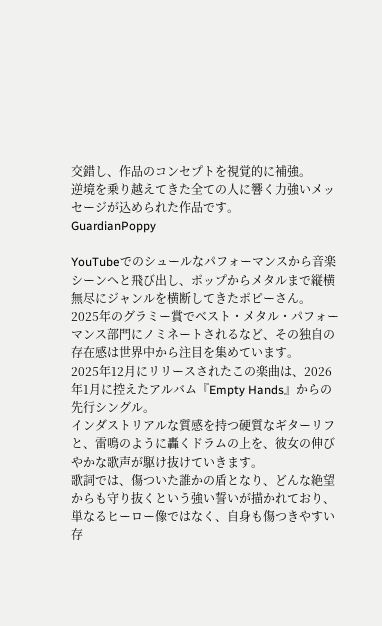交錯し、作品のコンセプトを視覚的に補強。
逆境を乗り越えてきた全ての人に響く力強いメッセージが込められた作品です。
GuardianPoppy

YouTubeでのシュールなパフォーマンスから音楽シーンへと飛び出し、ポップからメタルまで縦横無尽にジャンルを横断してきたポピーさん。
2025年のグラミー賞でベスト・メタル・パフォーマンス部門にノミネートされるなど、その独自の存在感は世界中から注目を集めています。
2025年12月にリリースされたこの楽曲は、2026年1月に控えたアルバム『Empty Hands』からの先行シングル。
インダストリアルな質感を持つ硬質なギターリフと、雷鳴のように轟くドラムの上を、彼女の伸びやかな歌声が駆け抜けていきます。
歌詞では、傷ついた誰かの盾となり、どんな絶望からも守り抜くという強い誓いが描かれており、単なるヒーロー像ではなく、自身も傷つきやすい存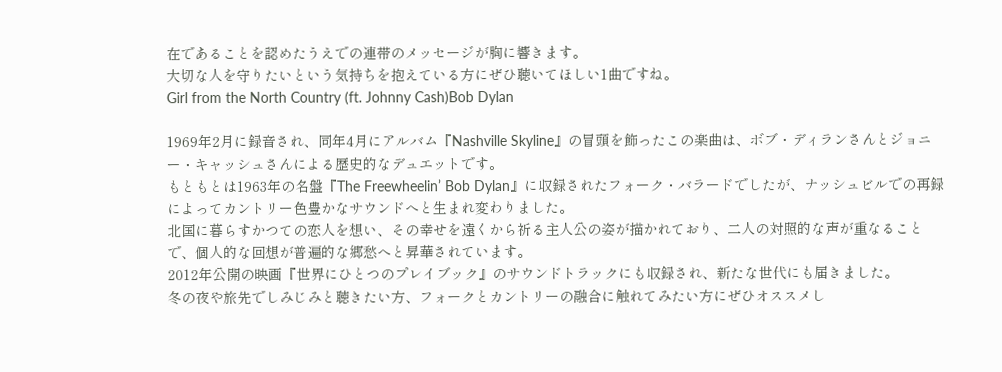在であることを認めたうえでの連帯のメッセージが胸に響きます。
大切な人を守りたいという気持ちを抱えている方にぜひ聴いてほしい1曲ですね。
Girl from the North Country (ft. Johnny Cash)Bob Dylan

1969年2月に録音され、同年4月にアルバム『Nashville Skyline』の冒頭を飾ったこの楽曲は、ボブ・ディランさんとジョニー・キャッシュさんによる歴史的なデュエットです。
もともとは1963年の名盤『The Freewheelin’ Bob Dylan』に収録されたフォーク・バラードでしたが、ナッシュビルでの再録によってカントリー色豊かなサウンドへと生まれ変わりました。
北国に暮らすかつての恋人を想い、その幸せを遠くから祈る主人公の姿が描かれており、二人の対照的な声が重なることで、個人的な回想が普遍的な郷愁へと昇華されています。
2012年公開の映画『世界にひとつのプレイブック』のサウンドトラックにも収録され、新たな世代にも届きました。
冬の夜や旅先でしみじみと聴きたい方、フォークとカントリーの融合に触れてみたい方にぜひオススメし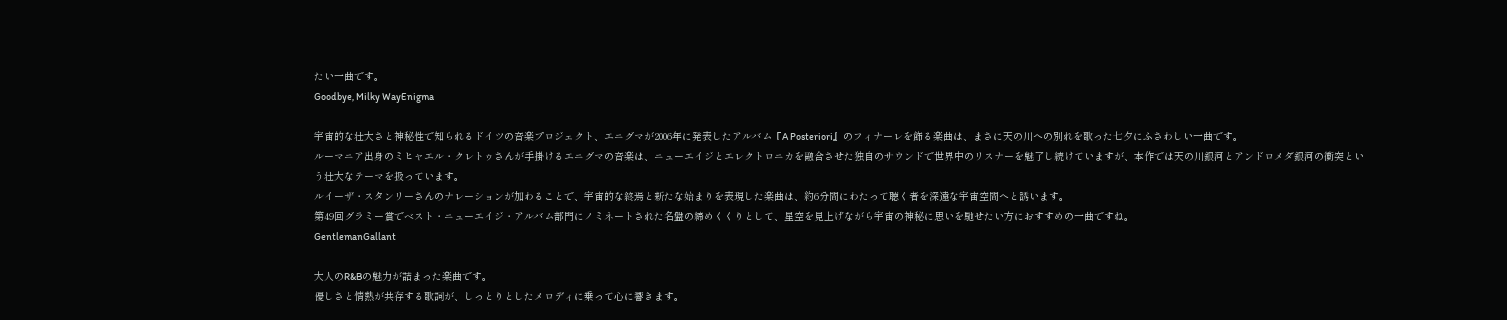たい一曲です。
Goodbye, Milky WayEnigma

宇宙的な壮大さと神秘性で知られるドイツの音楽プロジェクト、エニグマが2006年に発表したアルバム『A Posteriori』のフィナーレを飾る楽曲は、まさに天の川への別れを歌った七夕にふさわしい一曲です。
ルーマニア出身のミヒャエル・クレトゥさんが手掛けるエニグマの音楽は、ニューエイジとエレクトロニカを融合させた独自のサウンドで世界中のリスナーを魅了し続けていますが、本作では天の川銀河とアンドロメダ銀河の衝突という壮大なテーマを扱っています。
ルイーザ・スタンリーさんのナレーションが加わることで、宇宙的な終焉と新たな始まりを表現した楽曲は、約6分間にわたって聴く者を深遠な宇宙空間へと誘います。
第49回グラミー賞でベスト・ニューエイジ・アルバム部門にノミネートされた名盤の締めくくりとして、星空を見上げながら宇宙の神秘に思いを馳せたい方におすすめの一曲ですね。
GentlemanGallant

大人のR&Bの魅力が詰まった楽曲です。
優しさと情熱が共存する歌詞が、しっとりとしたメロディに乗って心に響きます。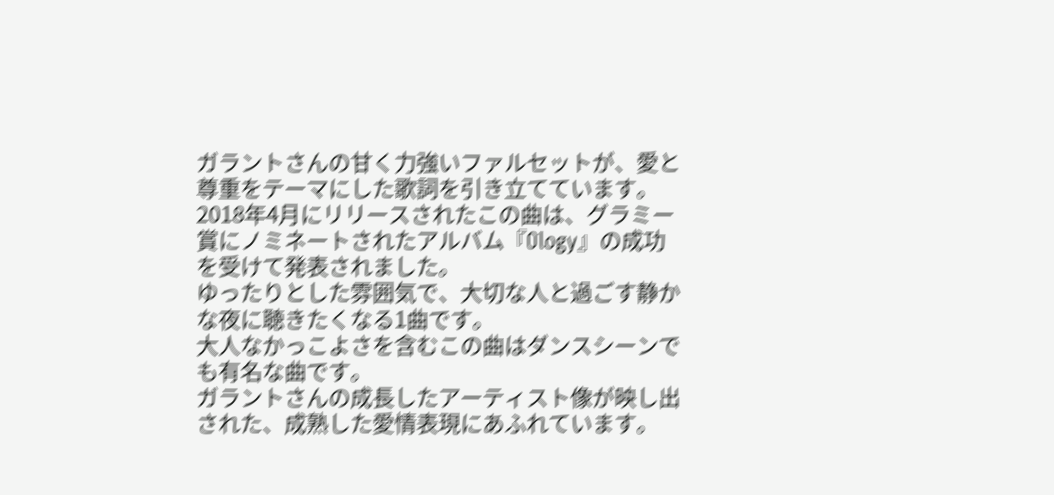ガラントさんの甘く力強いファルセットが、愛と尊重をテーマにした歌詞を引き立てています。
2018年4月にリリースされたこの曲は、グラミー賞にノミネートされたアルバム『Ology』の成功を受けて発表されました。
ゆったりとした雰囲気で、大切な人と過ごす静かな夜に聴きたくなる1曲です。
大人なかっこよさを含むこの曲はダンスシーンでも有名な曲です。
ガラントさんの成長したアーティスト像が映し出された、成熟した愛情表現にあふれています。